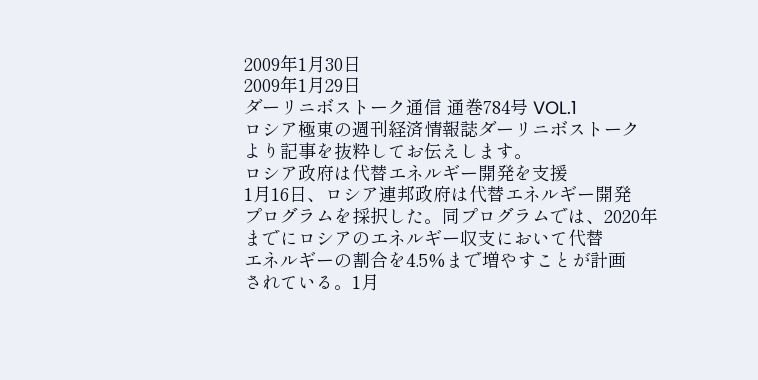2009年1月30日
2009年1月29日
ダーリニボストーク通信 通巻784号 VOL.1
ロシア極東の週刊経済情報誌ダーリニボストーク
より記事を抜粋してお伝えします。
ロシア政府は代替エネルギー開発を支援
1月16日、ロシア連邦政府は代替エネルギー開発
プログラムを採択した。同プログラムでは、2020年
までにロシアのエネルギー収支において代替
エネルギーの割合を4.5%まで増やすことが計画
されている。1月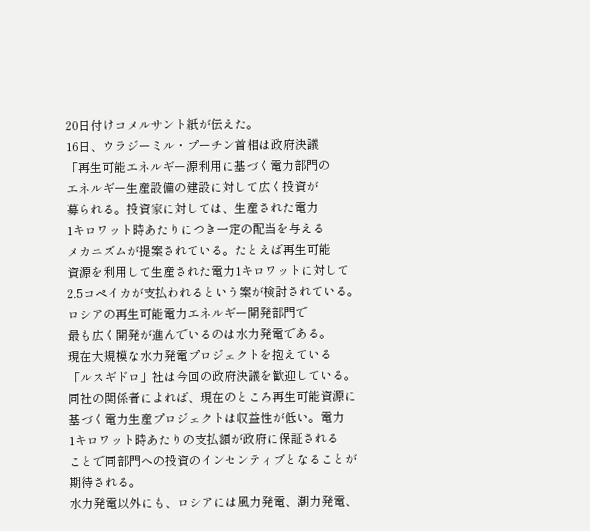20日付けコメルサント紙が伝えた。
16日、ウラジーミル・プーチン首相は政府決議
「再生可能エネルギー源利用に基づく電力部門の
エネルギー生産設備の建設に対して広く投資が
募られる。投資家に対しては、生産された電力
1キロワット時あたりにつき一定の配当を与える
メカニズムが提案されている。たとえば再生可能
資源を利用して生産された電力1キロワットに対して
2.5コペイカが支払われるという案が検討されている。
ロシアの再生可能電力エネルギー開発部門で
最も広く開発が進んでいるのは水力発電である。
現在大規模な水力発電プロジェクトを抱えている
「ルスギドロ」社は今回の政府決議を歓迎している。
同社の関係者によれば、現在のところ再生可能資源に
基づく電力生産プロジェクトは収益性が低い。電力
1キロワット時あたりの支払額が政府に保証される
ことで同部門への投資のインセンティブとなることが
期待される。
水力発電以外にも、ロシアには風力発電、潮力発電、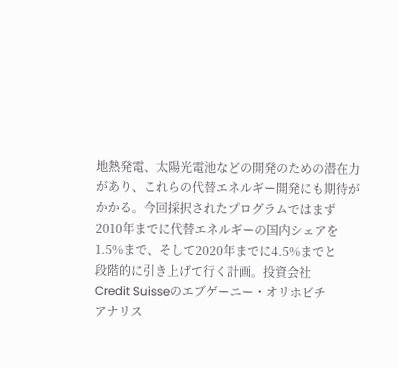地熱発電、太陽光電池などの開発のための潜在力
があり、これらの代替エネルギー開発にも期待が
かかる。今回採択されたプログラムではまず
2010年までに代替エネルギーの国内シェアを
1.5%まで、そして2020年までに4.5%までと
段階的に引き上げて行く計画。投資会社
Credit Suisseのエブゲーニー・オリホビチ
アナリス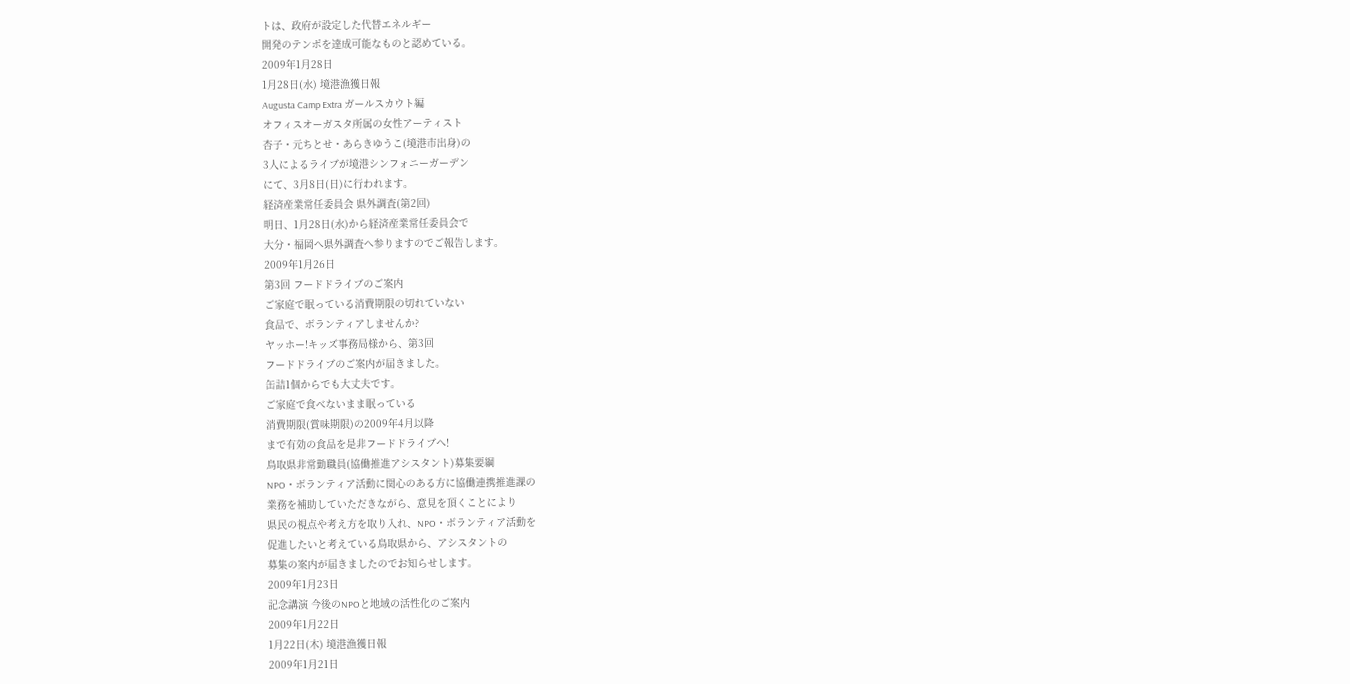トは、政府が設定した代替エネルギー
開発のテンポを達成可能なものと認めている。
2009年1月28日
1月28日(水) 境港漁獲日報
Augusta Camp Extra ガールスカウト編
オフィスオーガスタ所属の女性アーティスト
杏子・元ちとせ・あらきゆうこ(境港市出身)の
3人によるライブが境港シンフォニーガーデン
にて、3月8日(日)に行われます。
経済産業常任委員会 県外調査(第2回)
明日、1月28日(水)から経済産業常任委員会で
大分・福岡へ県外調査へ参りますのでご報告します。
2009年1月26日
第3回 フードドライブのご案内
ご家庭で眠っている消費期限の切れていない
食品で、ボランティアしませんか?
ヤッホー!キッズ事務局様から、第3回
フードドライブのご案内が届きました。
缶詰1個からでも大丈夫です。
ご家庭で食べないまま眠っている
消費期限(賞味期限)の2009年4月以降
まで有効の食品を是非フードドライブへ!
鳥取県非常勤職員(協働推進アシスタント)募集要綱
NPO・ボランティア活動に関心のある方に協働連携推進課の
業務を補助していただきながら、意見を頂くことにより
県民の視点や考え方を取り入れ、NPO・ボランティア活動を
促進したいと考えている鳥取県から、アシスタントの
募集の案内が届きましたのでお知らせします。
2009年1月23日
記念講演 今後のNPOと地域の活性化のご案内
2009年1月22日
1月22日(木) 境港漁獲日報
2009年1月21日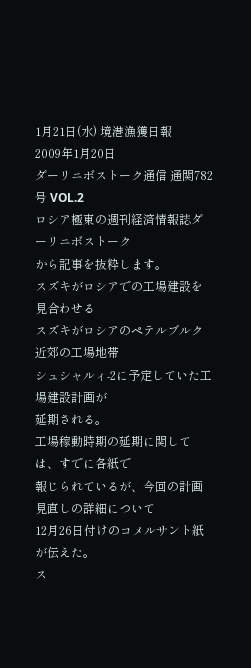1月21日(水) 境港漁獲日報
2009年1月20日
ダーリニボストーク通信 通関782号 VOL.2
ロシア極東の週刊経済情報誌ダーリニボストーク
から記事を抜粋します。
スズキがロシアでの工場建設を見合わせる
スズキがロシアのペテルブルク近郊の工場地帯
シュシャルィ-2に予定していた工場建設計画が
延期される。
工場稼動時期の延期に関しては、すでに各紙で
報じられているが、今回の計画見直しの詳細について
12月26日付けのコメルサント紙が伝えた。
ス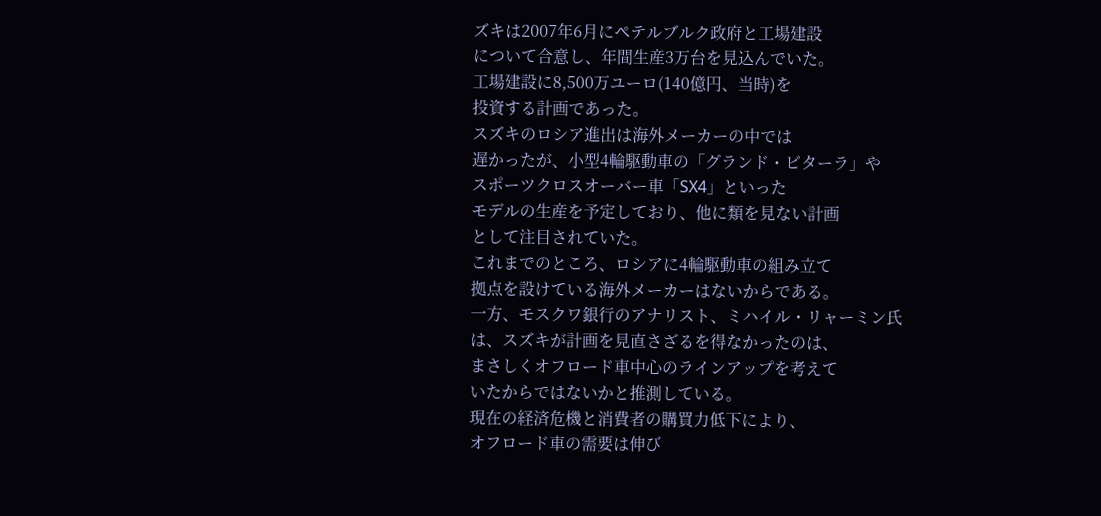ズキは2007年6月にペテルブルク政府と工場建設
について合意し、年間生産3万台を見込んでいた。
工場建設に8,500万ユーロ(140億円、当時)を
投資する計画であった。
スズキのロシア進出は海外メーカーの中では
遅かったが、小型4輪駆動車の「グランド・ビターラ」や
スポーツクロスオーバー車「SX4」といった
モデルの生産を予定しており、他に類を見ない計画
として注目されていた。
これまでのところ、ロシアに4輪駆動車の組み立て
拠点を設けている海外メーカーはないからである。
一方、モスクワ銀行のアナリスト、ミハイル・リャーミン氏
は、スズキが計画を見直さざるを得なかったのは、
まさしくオフロード車中心のラインアップを考えて
いたからではないかと推測している。
現在の経済危機と消費者の購買力低下により、
オフロード車の需要は伸び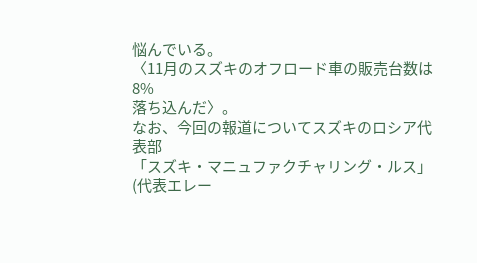悩んでいる。
〈11月のスズキのオフロード車の販売台数は8%
落ち込んだ〉。
なお、今回の報道についてスズキのロシア代表部
「スズキ・マニュファクチャリング・ルス」
(代表エレー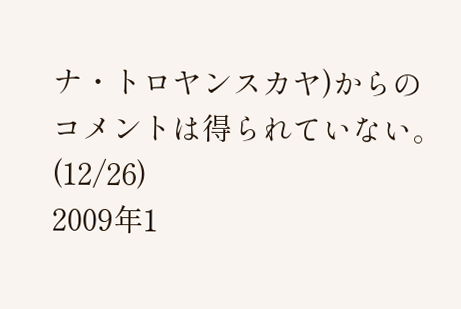ナ・トロヤンスカヤ)からの
コメントは得られていない。(12/26)
2009年1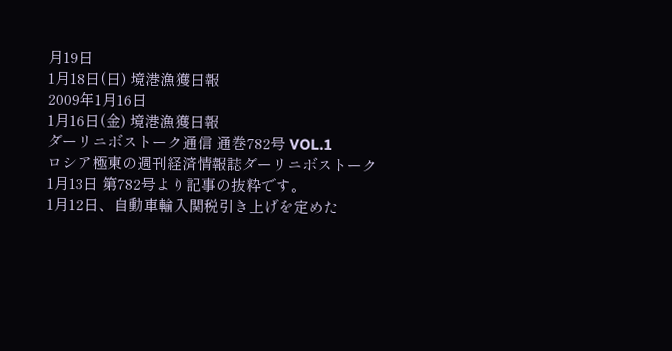月19日
1月18日(日) 境港漁獲日報
2009年1月16日
1月16日(金) 境港漁獲日報
ダーリニボストーク通信 通巻782号 VOL.1
ロシア極東の週刊経済情報誌ダーリニボストーク
1月13日 第782号より記事の抜粋です。
1月12日、自動車輸入関税引き上げを定めた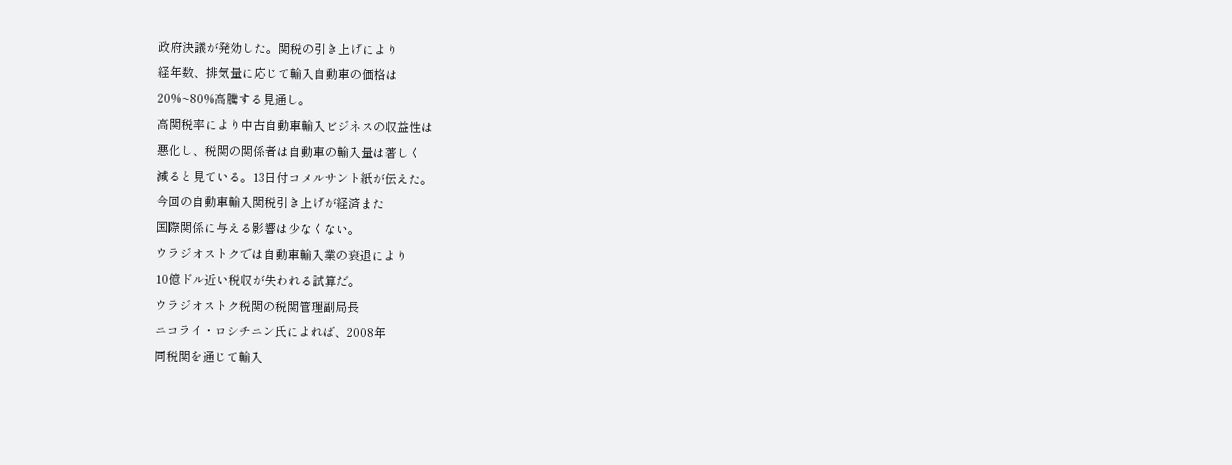政府決議が発効した。関税の引き上げにより
経年数、排気量に応じて輸入自動車の価格は
20%~80%高騰する見通し。
高関税率により中古自動車輸入ビジネスの収益性は
悪化し、税関の関係者は自動車の輸入量は著しく
減ると見ている。13日付コメルサント紙が伝えた。
今回の自動車輸入関税引き上げが経済また
国際関係に与える影響は少なくない。
ウラジオストクでは自動車輸入業の衰退により
10億ドル近い税収が失われる試算だ。
ウラジオストク税関の税関管理副局長
ニコライ・ロシチニン氏によれば、2008年
同税関を通じて輸入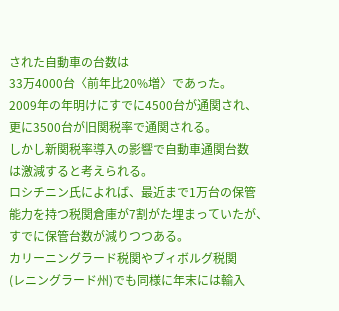された自動車の台数は
33万4000台〈前年比20%増〉であった。
2009年の年明けにすでに4500台が通関され、
更に3500台が旧関税率で通関される。
しかし新関税率導入の影響で自動車通関台数
は激減すると考えられる。
ロシチニン氏によれば、最近まで1万台の保管
能力を持つ税関倉庫が7割がた埋まっていたが、
すでに保管台数が減りつつある。
カリーニングラード税関やブィボルグ税関
(レニングラード州)でも同様に年末には輸入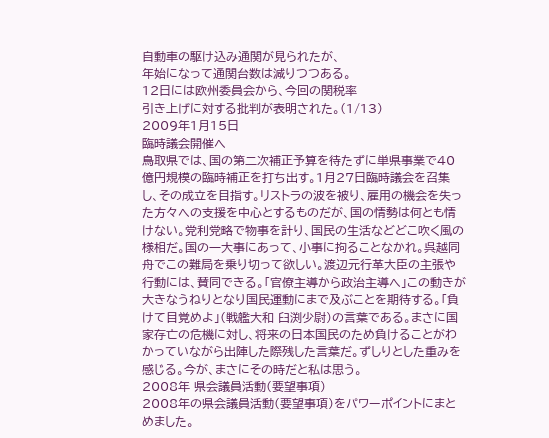自動車の駆け込み通関が見られたが、
年始になって通関台数は減りつつある。
12日には欧州委員会から、今回の関税率
引き上げに対する批判が表明された。(1/13)
2009年1月15日
臨時議会開催へ
鳥取県では、国の第二次補正予算を待たずに単県事業で40億円規模の臨時補正を打ち出す。1月27日臨時議会を召集し、その成立を目指す。リストラの波を被り、雇用の機会を失った方々への支援を中心とするものだが、国の情勢は何とも情けない。党利党略で物事を計り、国民の生活などどこ吹く風の様相だ。国の一大事にあって、小事に拘ることなかれ。呉越同舟でこの難局を乗り切って欲しい。渡辺元行革大臣の主張や行動には、賛同できる。「官僚主導から政治主導へ」この動きが大きなうねりとなり国民運動にまで及ぶことを期待する。「負けて目覚めよ」(戦艦大和 臼渕少尉)の言葉である。まさに国家存亡の危機に対し、将来の日本国民のため負けることがわかっていながら出陣した際残した言葉だ。ずしりとした重みを感じる。今が、まさにその時だと私は思う。
2008年 県会議員活動(要望事項)
2008年の県会議員活動(要望事項)をパワーポイントにまとめました。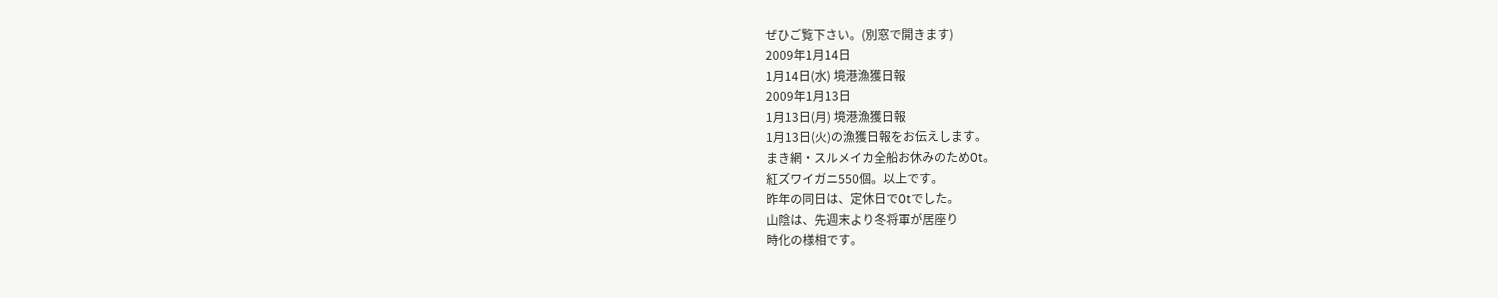ぜひご覧下さい。(別窓で開きます)
2009年1月14日
1月14日(水) 境港漁獲日報
2009年1月13日
1月13日(月) 境港漁獲日報
1月13日(火)の漁獲日報をお伝えします。
まき網・スルメイカ全船お休みのため0t。
紅ズワイガニ550個。以上です。
昨年の同日は、定休日で0tでした。
山陰は、先週末より冬将軍が居座り
時化の様相です。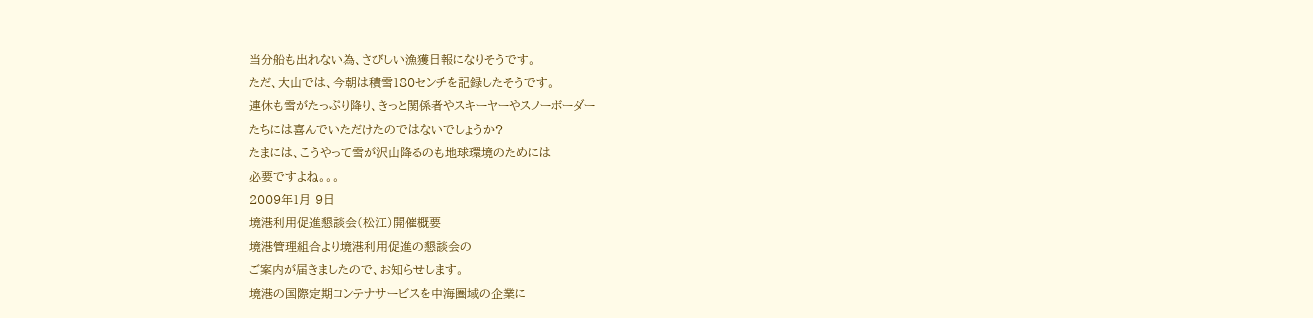当分船も出れない為、さびしい漁獲日報になりそうです。
ただ、大山では、今朝は積雪180センチを記録したそうです。
連休も雪がたっぷり降り、きっと関係者やスキーヤーやスノーボーダー
たちには喜んでいただけたのではないでしょうか?
たまには、こうやって雪が沢山降るのも地球環境のためには
必要ですよね。。。
2009年1月 9日
境港利用促進懇談会(松江)開催概要
境港管理組合より境港利用促進の懇談会の
ご案内が届きましたので、お知らせします。
境港の国際定期コンテナサービスを中海圏域の企業に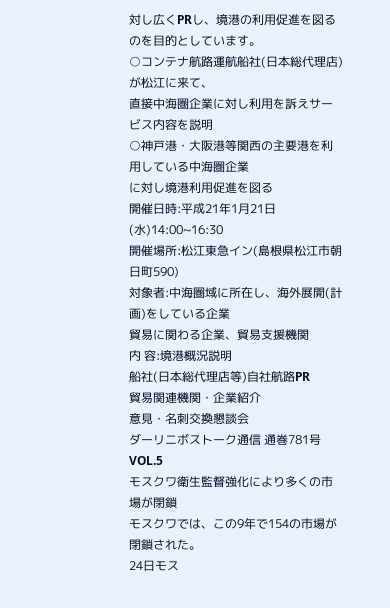対し広くPRし、境港の利用促進を図るのを目的としています。
○コンテナ航路運航船社(日本総代理店)が松江に来て、
直接中海圏企業に対し利用を訴えサービス内容を説明
○神戸港・大阪港等関西の主要港を利用している中海圏企業
に対し境港利用促進を図る
開催日時:平成21年1月21日(水)14:00~16:30
開催場所:松江東急イン(島根県松江市朝日町590)
対象者:中海圏域に所在し、海外展開(計画)をしている企業
貿易に関わる企業、貿易支援機関
内 容:境港概況説明
船社(日本総代理店等)自社航路PR
貿易関連機関・企業紹介
意見・名刺交換懇談会
ダーリニボストーク通信 通巻781号 VOL.5
モスクワ衛生監督強化により多くの市場が閉鎖
モスクワでは、この9年で154の市場が閉鎖された。
24日モス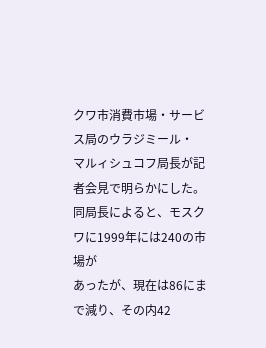クワ市消費市場・サービス局のウラジミール・
マルィシュコフ局長が記者会見で明らかにした。
同局長によると、モスクワに1999年には240の市場が
あったが、現在は86にまで減り、その内42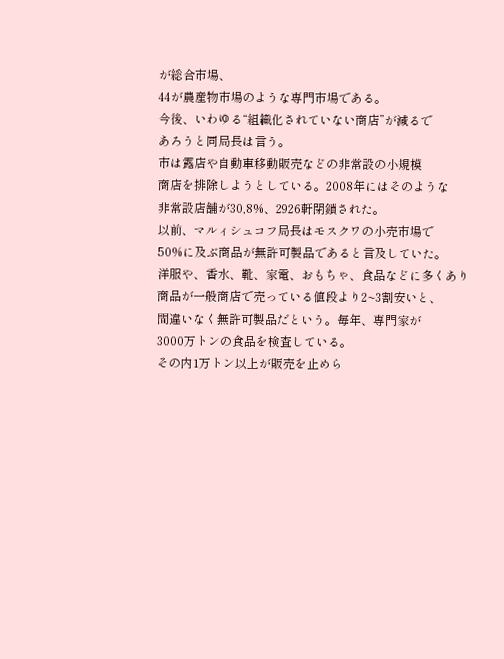が総合市場、
44が農産物市場のような専門市場である。
今後、いわゆる“組織化されていない商店”が減るで
あろうと同局長は言う。
市は露店や自動車移動販売などの非常設の小規模
商店を排除しようとしている。2008年にはそのような
非常設店舗が30,8%、2926軒閉鎖された。
以前、マルィシュコフ局長はモスクワの小売市場で
50%に及ぶ商品が無許可製品であると言及していた。
洋服や、香水、靴、家電、おもちゃ、食品などに多くあり
商品が一般商店で売っている値段より2~3割安いと、
間違いなく無許可製品だという。毎年、専門家が
3000万トンの食品を検査している。
その内1万トン以上が販売を止めら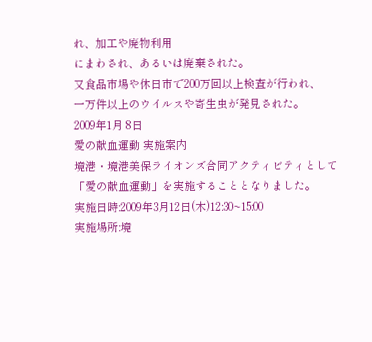れ、加工や廃物利用
にまわされ、あるいは廃棄された。
又食品市場や休日市で200万回以上検査が行われ、
一万件以上のウイルスや寄生虫が発見された。
2009年1月 8日
愛の献血運動 実施案内
境港・境港美保ライオンズ合同アクティビティとして
「愛の献血運動」を実施することとなりました。
実施日時:2009年3月12日(木)12:30~15:00
実施場所:境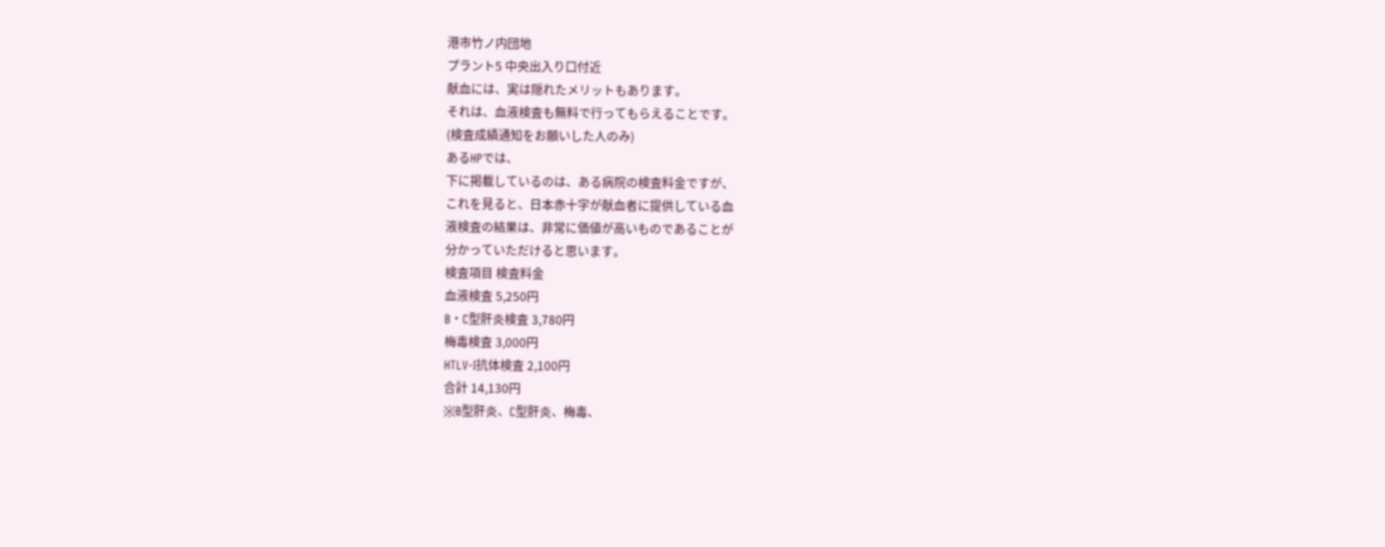港市竹ノ内団地
プラント5 中央出入り口付近
献血には、実は隠れたメリットもあります。
それは、血液検査も無料で行ってもらえることです。
(検査成績通知をお願いした人のみ)
あるHPでは、
下に掲載しているのは、ある病院の検査料金ですが、
これを見ると、日本赤十字が献血者に提供している血
液検査の結果は、非常に価値が高いものであることが
分かっていただけると思います。
検査項目 検査料金
血液検査 5,250円
B・C型肝炎検査 3,780円
梅毒検査 3,000円
HTLV-I抗体検査 2,100円
合計 14,130円
※B型肝炎、C型肝炎、梅毒、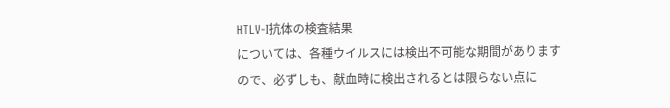HTLV-I抗体の検査結果
については、各種ウイルスには検出不可能な期間があります
ので、必ずしも、献血時に検出されるとは限らない点に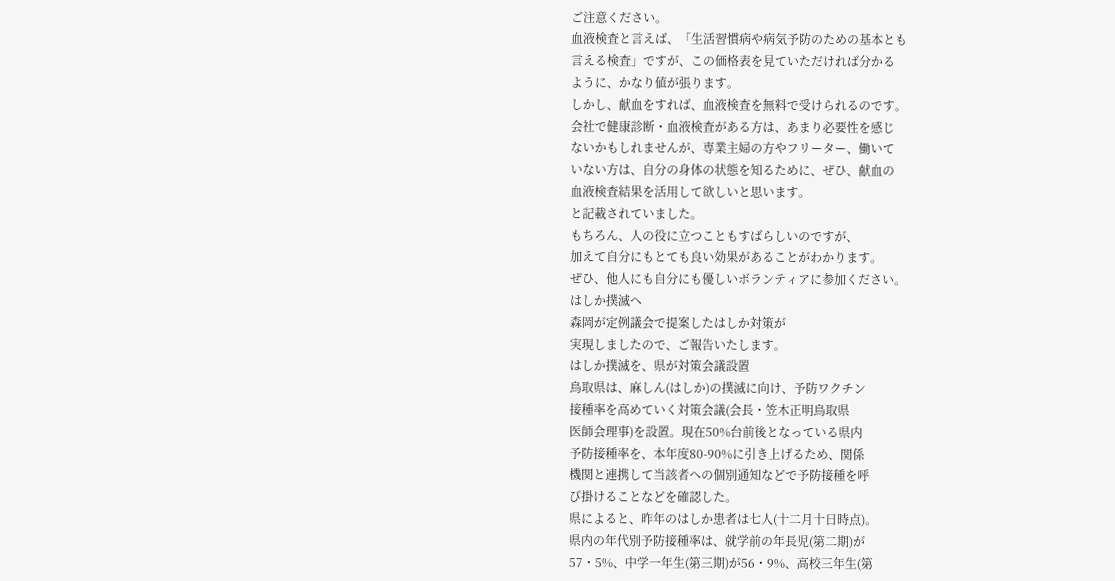ご注意ください。
血液検査と言えば、「生活習慣病や病気予防のための基本とも
言える検査」ですが、この価格表を見ていただければ分かる
ように、かなり値が張ります。
しかし、献血をすれば、血液検査を無料で受けられるのです。
会社で健康診断・血液検査がある方は、あまり必要性を感じ
ないかもしれませんが、専業主婦の方やフリーター、働いて
いない方は、自分の身体の状態を知るために、ぜひ、献血の
血液検査結果を活用して欲しいと思います。
と記載されていました。
もちろん、人の役に立つこともすばらしいのですが、
加えて自分にもとても良い効果があることがわかります。
ぜひ、他人にも自分にも優しいボランティアに参加ください。
はしか撲滅へ
森岡が定例議会で提案したはしか対策が
実現しましたので、ご報告いたします。
はしか撲滅を、県が対策会議設置
鳥取県は、麻しん(はしか)の撲滅に向け、予防ワクチン
接種率を高めていく対策会議(会長・笠木正明鳥取県
医師会理事)を設置。現在50%台前後となっている県内
予防接種率を、本年度80-90%に引き上げるため、関係
機関と連携して当該者への個別通知などで予防接種を呼
び掛けることなどを確認した。
県によると、昨年のはしか患者は七人(十二月十日時点)。
県内の年代別予防接種率は、就学前の年長児(第二期)が
57・5%、中学一年生(第三期)が56・9%、高校三年生(第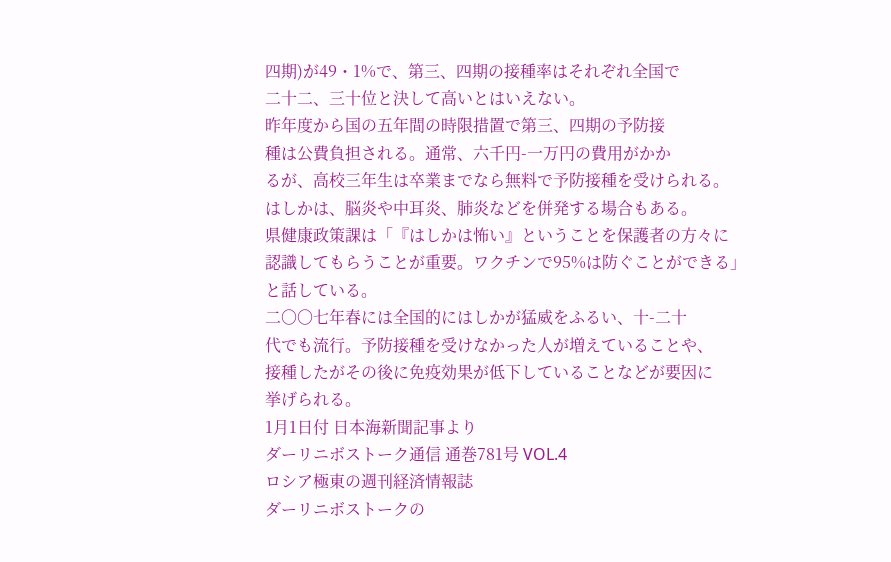四期)が49・1%で、第三、四期の接種率はそれぞれ全国で
二十二、三十位と決して高いとはいえない。
昨年度から国の五年間の時限措置で第三、四期の予防接
種は公費負担される。通常、六千円-一万円の費用がかか
るが、高校三年生は卒業までなら無料で予防接種を受けられる。
はしかは、脳炎や中耳炎、肺炎などを併発する場合もある。
県健康政策課は「『はしかは怖い』ということを保護者の方々に
認識してもらうことが重要。ワクチンで95%は防ぐことができる」
と話している。
二〇〇七年春には全国的にはしかが猛威をふるい、十-二十
代でも流行。予防接種を受けなかった人が増えていることや、
接種したがその後に免疫効果が低下していることなどが要因に
挙げられる。
1月1日付 日本海新聞記事より
ダーリニボストーク通信 通巻781号 VOL.4
ロシア極東の週刊経済情報誌
ダーリニボストークの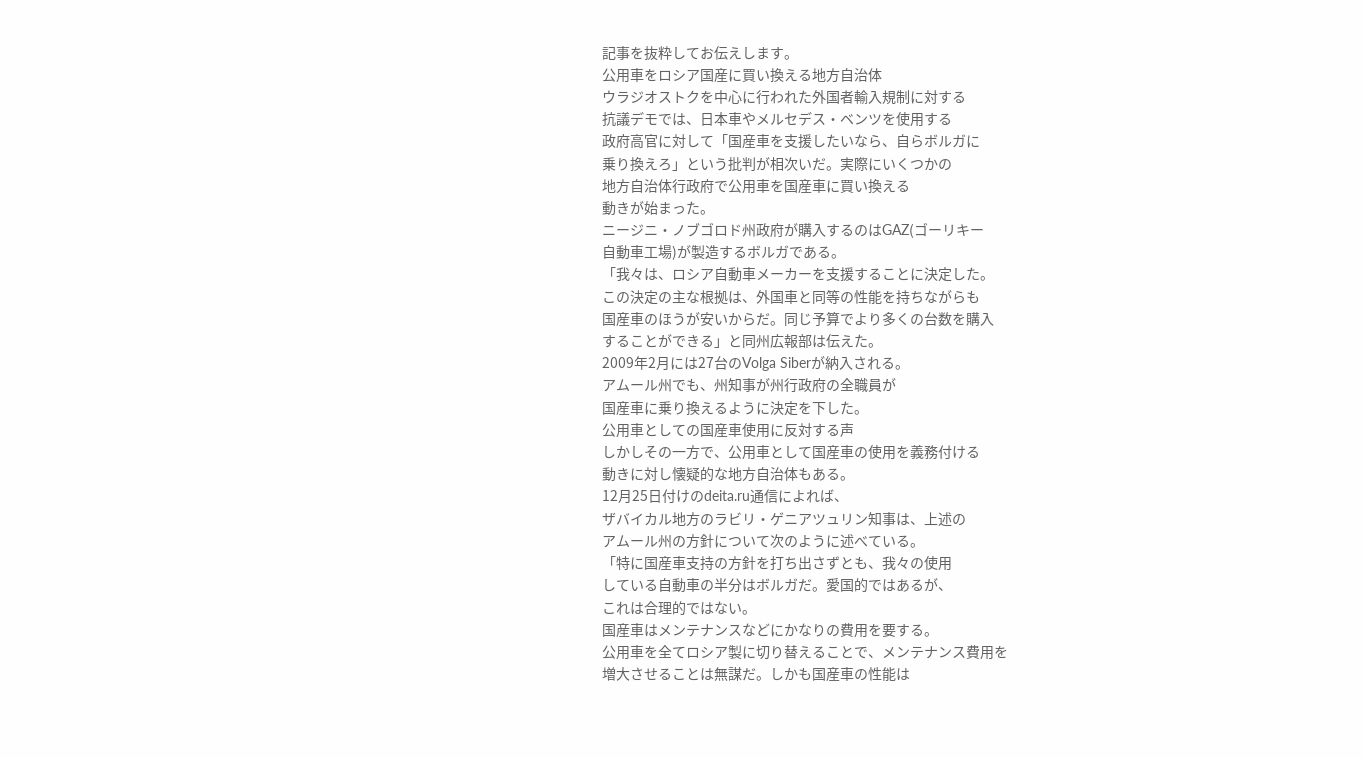記事を抜粋してお伝えします。
公用車をロシア国産に買い換える地方自治体
ウラジオストクを中心に行われた外国者輸入規制に対する
抗議デモでは、日本車やメルセデス・ベンツを使用する
政府高官に対して「国産車を支援したいなら、自らボルガに
乗り換えろ」という批判が相次いだ。実際にいくつかの
地方自治体行政府で公用車を国産車に買い換える
動きが始まった。
ニージニ・ノブゴロド州政府が購入するのはGAZ(ゴーリキー
自動車工場)が製造するボルガである。
「我々は、ロシア自動車メーカーを支援することに決定した。
この決定の主な根拠は、外国車と同等の性能を持ちながらも
国産車のほうが安いからだ。同じ予算でより多くの台数を購入
することができる」と同州広報部は伝えた。
2009年2月には27台のVolga Siberが納入される。
アムール州でも、州知事が州行政府の全職員が
国産車に乗り換えるように決定を下した。
公用車としての国産車使用に反対する声
しかしその一方で、公用車として国産車の使用を義務付ける
動きに対し懐疑的な地方自治体もある。
12月25日付けのdeita.ru通信によれば、
ザバイカル地方のラビリ・ゲニアツュリン知事は、上述の
アムール州の方針について次のように述べている。
「特に国産車支持の方針を打ち出さずとも、我々の使用
している自動車の半分はボルガだ。愛国的ではあるが、
これは合理的ではない。
国産車はメンテナンスなどにかなりの費用を要する。
公用車を全てロシア製に切り替えることで、メンテナンス費用を
増大させることは無謀だ。しかも国産車の性能は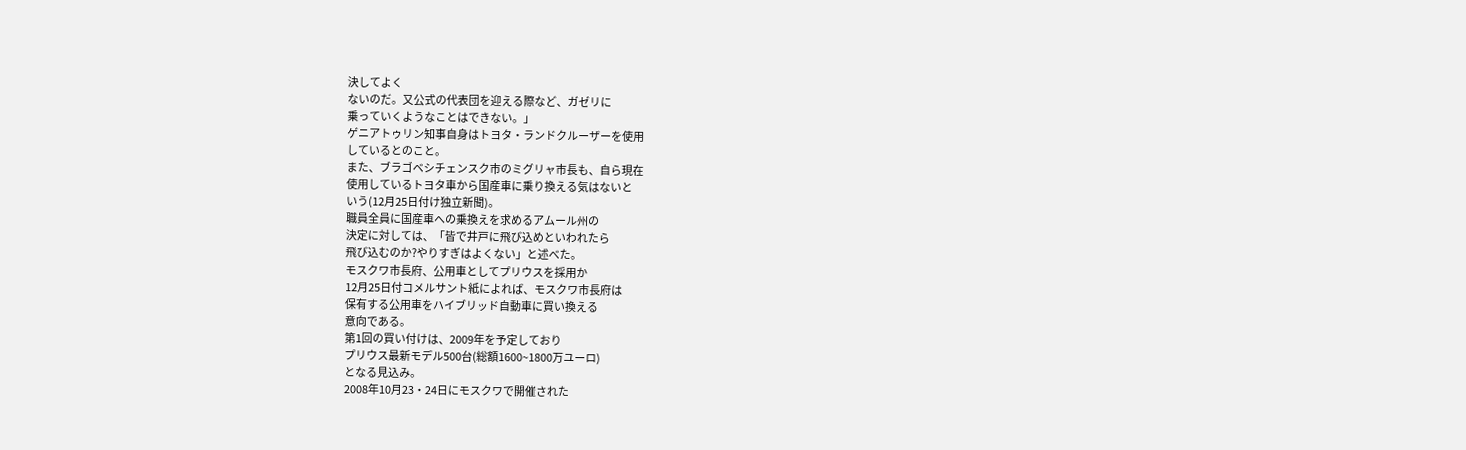決してよく
ないのだ。又公式の代表団を迎える際など、ガゼリに
乗っていくようなことはできない。」
ゲニアトゥリン知事自身はトヨタ・ランドクルーザーを使用
しているとのこと。
また、ブラゴベシチェンスク市のミグリャ市長も、自ら現在
使用しているトヨタ車から国産車に乗り換える気はないと
いう(12月25日付け独立新聞)。
職員全員に国産車への乗換えを求めるアムール州の
決定に対しては、「皆で井戸に飛び込めといわれたら
飛び込むのか?やりすぎはよくない」と述べた。
モスクワ市長府、公用車としてプリウスを採用か
12月25日付コメルサント紙によれば、モスクワ市長府は
保有する公用車をハイブリッド自動車に買い換える
意向である。
第1回の買い付けは、2009年を予定しており
プリウス最新モデル500台(総額1600~1800万ユーロ)
となる見込み。
2008年10月23・24日にモスクワで開催された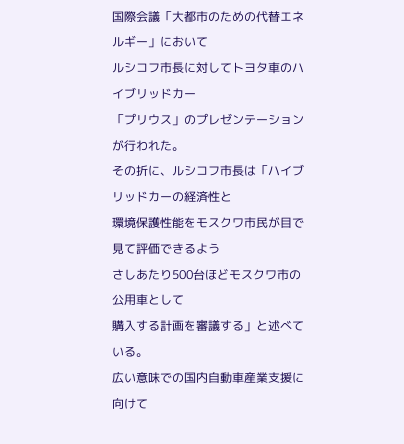国際会議「大都市のための代替エネルギー」において
ルシコフ市長に対してトヨタ車のハイブリッドカー
「プリウス」のプレゼンテーションが行われた。
その折に、ルシコフ市長は「ハイブリッドカーの経済性と
環境保護性能をモスクワ市民が目で見て評価できるよう
さしあたり500台ほどモスクワ市の公用車として
購入する計画を審議する」と述べている。
広い意味での国内自動車産業支援に向けて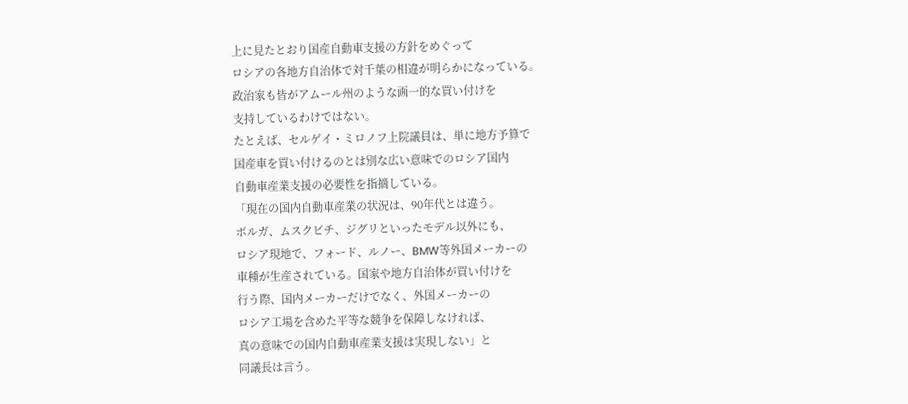上に見たとおり国産自動車支援の方針をめぐって
ロシアの各地方自治体で対千葉の相違が明らかになっている。
政治家も皆がアムール州のような画一的な買い付けを
支持しているわけではない。
たとえば、セルゲイ・ミロノフ上院議員は、単に地方予算で
国産車を買い付けるのとは別な広い意味でのロシア国内
自動車産業支援の必要性を指摘している。
「現在の国内自動車産業の状況は、90年代とは違う。
ボルガ、ムスクビチ、ジグリといったモデル以外にも、
ロシア現地で、フォード、ルノー、BMW等外国メーカーの
車種が生産されている。国家や地方自治体が買い付けを
行う際、国内メーカーだけでなく、外国メーカーの
ロシア工場を含めた平等な競争を保障しなければ、
真の意味での国内自動車産業支援は実現しない」と
同議長は言う。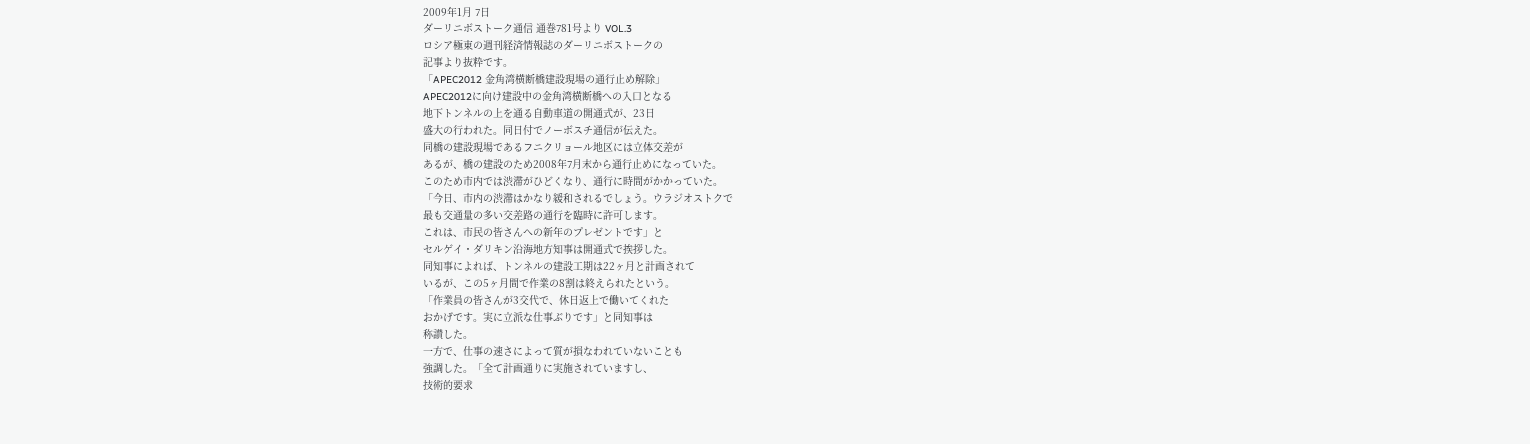2009年1月 7日
ダーリニボストーク通信 通巻781号より VOL.3
ロシア極東の週刊経済情報誌のダーリニボストークの
記事より抜粋です。
「APEC2012 金角湾横断橋建設現場の通行止め解除」
APEC2012に向け建設中の金角湾横断橋への入口となる
地下トンネルの上を通る自動車道の開通式が、23日
盛大の行われた。同日付でノーボスチ通信が伝えた。
同橋の建設現場であるフニクリョール地区には立体交差が
あるが、橋の建設のため2008年7月末から通行止めになっていた。
このため市内では渋滞がひどくなり、通行に時間がかかっていた。
「今日、市内の渋滞はかなり緩和されるでしょう。ウラジオストクで
最も交通量の多い交差路の通行を臨時に許可します。
これは、市民の皆さんへの新年のプレゼントです」と
セルゲイ・ダリキン沿海地方知事は開通式で挨拶した。
同知事によれば、トンネルの建設工期は22ヶ月と計画されて
いるが、この5ヶ月間で作業の8割は終えられたという。
「作業員の皆さんが3交代で、休日返上で働いてくれた
おかげです。実に立派な仕事ぶりです」と同知事は
称讃した。
一方で、仕事の速さによって質が損なわれていないことも
強調した。「全て計画通りに実施されていますし、
技術的要求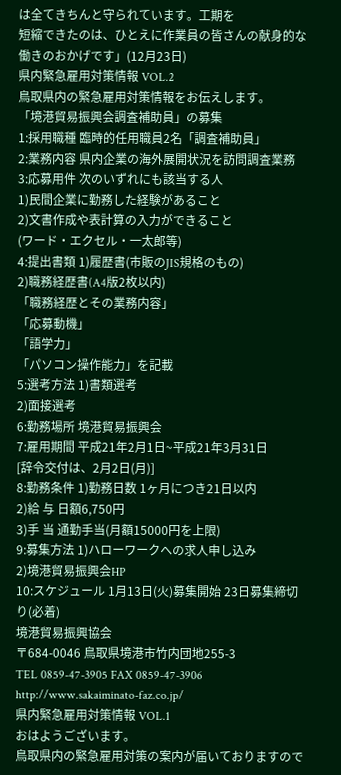は全てきちんと守られています。工期を
短縮できたのは、ひとえに作業員の皆さんの献身的な
働きのおかげです」(12月23日)
県内緊急雇用対策情報 VOL.2
鳥取県内の緊急雇用対策情報をお伝えします。
「境港貿易振興会調査補助員」の募集
1:採用職種 臨時的任用職員2名「調査補助員」
2:業務内容 県内企業の海外展開状況を訪問調査業務
3:応募用件 次のいずれにも該当する人
1)民間企業に勤務した経験があること
2)文書作成や表計算の入力ができること
(ワード・エクセル・一太郎等)
4:提出書類 1)履歴書(市販のJIS規格のもの)
2)職務経歴書(A4版2枚以内)
「職務経歴とその業務内容」
「応募動機」
「語学力」
「パソコン操作能力」を記載
5:選考方法 1)書類選考
2)面接選考
6:勤務場所 境港貿易振興会
7:雇用期間 平成21年2月1日~平成21年3月31日
[辞令交付は、2月2日(月)]
8:勤務条件 1)勤務日数 1ヶ月につき21日以内
2)給 与 日額6,750円
3)手 当 通勤手当(月額15000円を上限)
9:募集方法 1)ハローワークへの求人申し込み
2)境港貿易振興会HP
10:スケジュール 1月13日(火)募集開始 23日募集締切り(必着)
境港貿易振興協会
〒684-0046 鳥取県境港市竹内団地255-3
TEL 0859-47-3905 FAX 0859-47-3906
http://www.sakaiminato-faz.co.jp/
県内緊急雇用対策情報 VOL.1
おはようございます。
鳥取県内の緊急雇用対策の案内が届いておりますので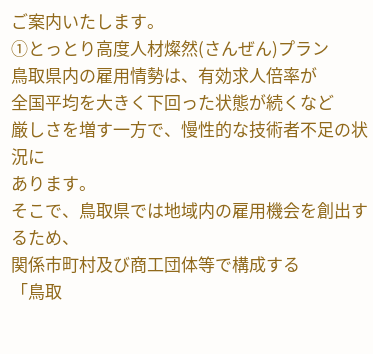ご案内いたします。
①とっとり高度人材燦然(さんぜん)プラン
鳥取県内の雇用情勢は、有効求人倍率が
全国平均を大きく下回った状態が続くなど
厳しさを増す一方で、慢性的な技術者不足の状況に
あります。
そこで、鳥取県では地域内の雇用機会を創出するため、
関係市町村及び商工団体等で構成する
「鳥取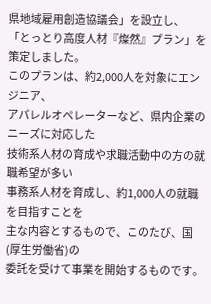県地域雇用創造協議会」を設立し、
「とっとり高度人材『燦然』プラン」を策定しました。
このプランは、約2,000人を対象にエンジニア、
アパレルオペレーターなど、県内企業のニーズに対応した
技術系人材の育成や求職活動中の方の就職希望が多い
事務系人材を育成し、約1,000人の就職を目指すことを
主な内容とするもので、このたび、国(厚生労働省)の
委託を受けて事業を開始するものです。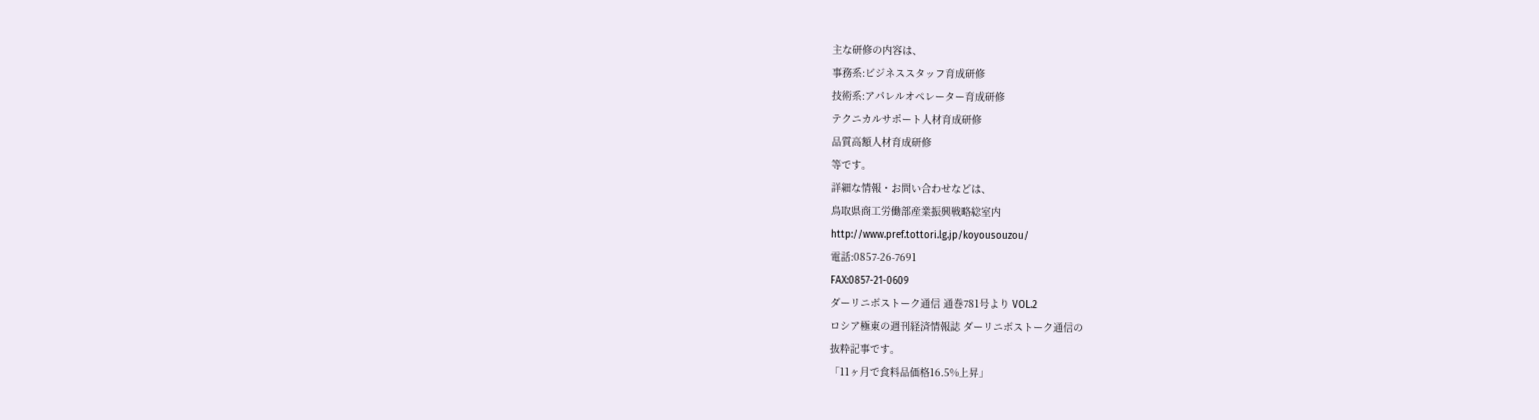主な研修の内容は、
事務系:ビジネススタッフ育成研修
技術系:アパレルオペレーター育成研修
テクニカルサポート人材育成研修
品質高額人材育成研修
等です。
詳細な情報・お問い合わせなどは、
鳥取県商工労働部産業振興戦略総室内
http://www.pref.tottori.lg.jp/koyousouzou/
電話:0857-26-7691
FAX:0857-21-0609
ダーリニボストーク通信 通巻781号より VOL.2
ロシア極東の週刊経済情報誌 ダーリニボストーク通信の
抜粋記事です。
「11ヶ月で食料品価格16.5%上昇」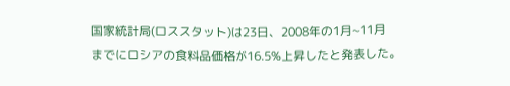国家統計局(ロススタット)は23日、2008年の1月~11月
までにロシアの食料品価格が16.5%上昇したと発表した。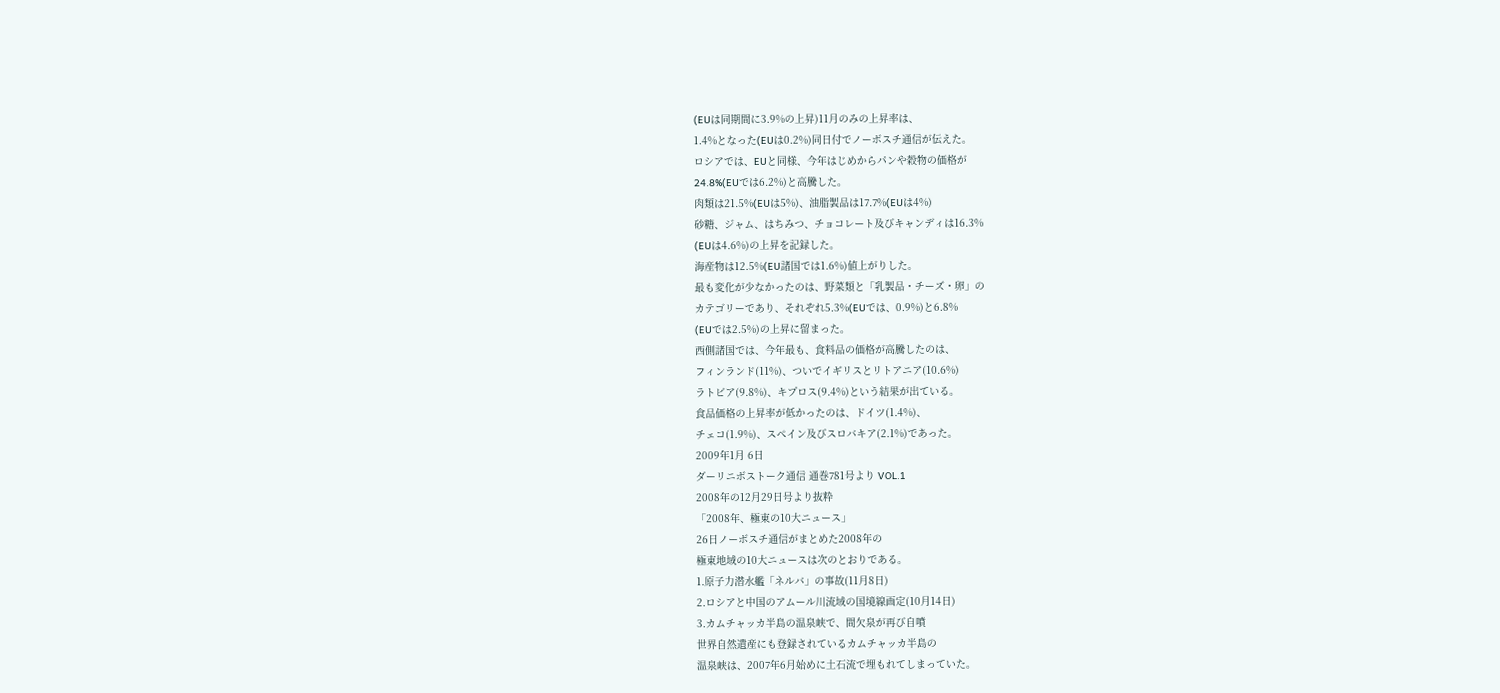(EUは同期間に3.9%の上昇)11月のみの上昇率は、
1.4%となった(EUは0.2%)同日付でノーボスチ通信が伝えた。
ロシアでは、EUと同様、今年はじめからパンや穀物の価格が
24.8%(EUでは6.2%)と高騰した。
肉類は21.5%(EUは5%)、油脂製品は17.7%(EUは4%)
砂糖、ジャム、はちみつ、チョコレート及びキャンディは16.3%
(EUは4.6%)の上昇を記録した。
海産物は12.5%(EU諸国では1.6%)値上がりした。
最も変化が少なかったのは、野菜類と「乳製品・チーズ・卵」の
カテゴリーであり、それぞれ5.3%(EUでは、0.9%)と6.8%
(EUでは2.5%)の上昇に留まった。
西側諸国では、今年最も、食料品の価格が高騰したのは、
フィンランド(11%)、ついでイギリスとリトアニア(10.6%)
ラトビア(9.8%)、キプロス(9.4%)という結果が出ている。
食品価格の上昇率が低かったのは、ドイツ(1.4%)、
チェコ(1.9%)、スペイン及びスロバキア(2.1%)であった。
2009年1月 6日
ダーリニボストーク通信 通巻781号より VOL.1
2008年の12月29日号より抜粋
「2008年、極東の10大ニュース」
26日ノーボスチ通信がまとめた2008年の
極東地域の10大ニュースは次のとおりである。
1.原子力潜水艦「ネルバ」の事故(11月8日)
2.ロシアと中国のアムール川流域の国境線画定(10月14日)
3.カムチャッカ半島の温泉峡で、間欠泉が再び自噴
世界自然遺産にも登録されているカムチャッカ半島の
温泉峡は、2007年6月始めに土石流で埋もれてしまっていた。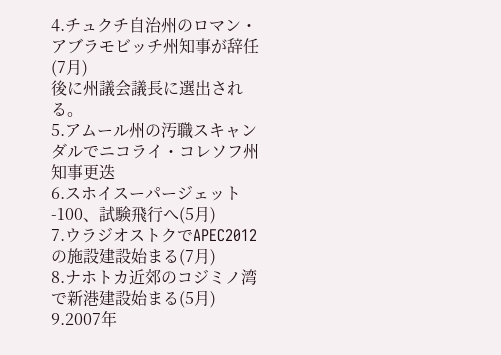4.チュクチ自治州のロマン・アブラモビッチ州知事が辞任(7月)
後に州議会議長に選出される。
5.アムール州の汚職スキャンダルでニコライ・コレソフ州知事更迭
6.スホイスーパージェット-100、試験飛行へ(5月)
7.ウラジオストクでAPEC2012の施設建設始まる(7月)
8.ナホトカ近郊のコジミノ湾で新港建設始まる(5月)
9.2007年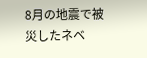8月の地震で被災したネベ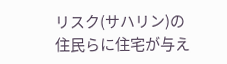リスク(サハリン)の
住民らに住宅が与え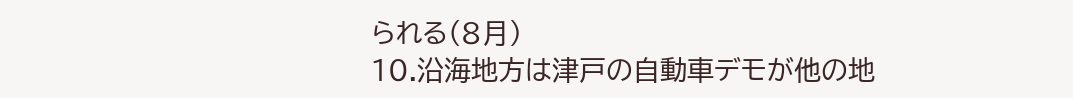られる(8月)
10.沿海地方は津戸の自動車デモが他の地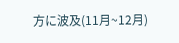方に波及(11月~12月)